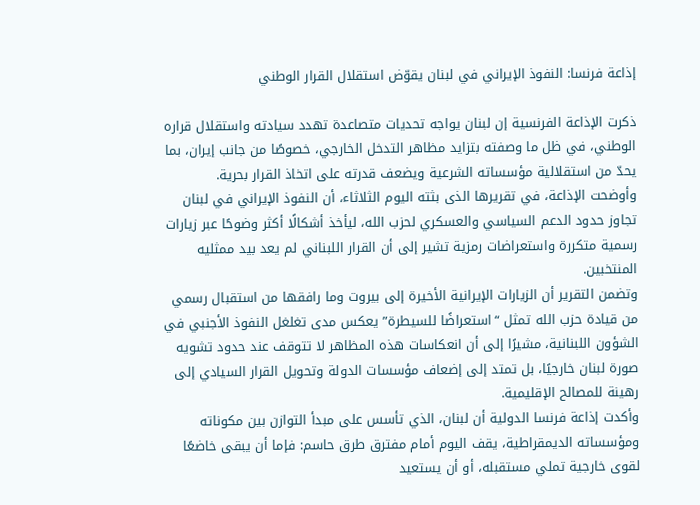إذاعة فرنسا: النفوذ الإيراني في لبنان يقوّض استقلال القرار الوطني

ذكرت الإذاعة الفرنسية إن لبنان يواجه تحديات متصاعدة تهدد سيادته واستقلال قراره الوطني، في ظل ما وصفته بتزايد مظاهر التدخل الخارجي، خصوصًا من جانب إيران، بما يحدّ من استقلالية مؤسساته الشرعية ويضعف قدرته على اتخاذ القرار بحرية.
وأوضحت الإذاعة، في تقريرها الذى بثته اليوم الثلاثاء، أن النفوذ الإيراني في لبنان تجاوز حدود الدعم السياسي والعسكري لحزب الله، ليأخذ أشكالًا أكثر وضوحًا عبر زيارات رسمية متكررة واستعراضات رمزية تشير إلى أن القرار اللبناني لم يعد بيد ممثليه المنتخبين.
وتضمن التقرير أن الزيارات الإيرانية الأخيرة إلى بيروت وما رافقها من استقبال رسمي من قيادة حزب الله تمثل “استعراضًا للسيطرة” يعكس مدى تغلغل النفوذ الأجنبي في الشؤون اللبنانية، مشيرًا إلى أن انعكاسات هذه المظاهر لا تتوقف عند حدود تشويه صورة لبنان خارجيًا، بل تمتد إلى إضعاف مؤسسات الدولة وتحويل القرار السيادي إلى رهينة للمصالح الإقليمية.
وأكدت إذاعة فرنسا الدولية أن لبنان، الذي تأسس على مبدأ التوازن بين مكوناته ومؤسساته الديمقراطية، يقف اليوم أمام مفترق طرق حاسم: فإما أن يبقى خاضعًا لقوى خارجية تملي مستقبله، أو أن يستعيد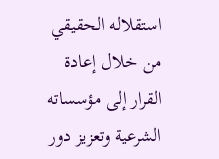استقلاله الحقيقي من خلال إعادة القرار إلى مؤسساته الشرعية وتعزيز دور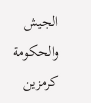الجيش والحكومة كرمزين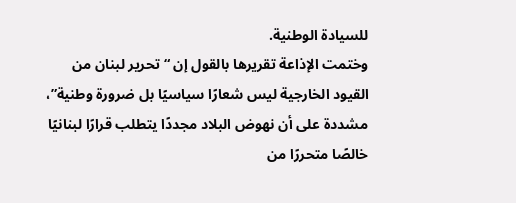للسيادة الوطنية.
وختمت الإذاعة تقريرها بالقول إن “تحرير لبنان من القيود الخارجية ليس شعارًا سياسيًا بل ضرورة وطنية”، مشددة على أن نهوض البلاد مجددًا يتطلب قرارًا لبنانيًا خالصًا متحررًا من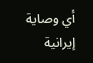أي وصاية إيرانية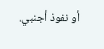أو نفوذ أجنبي.